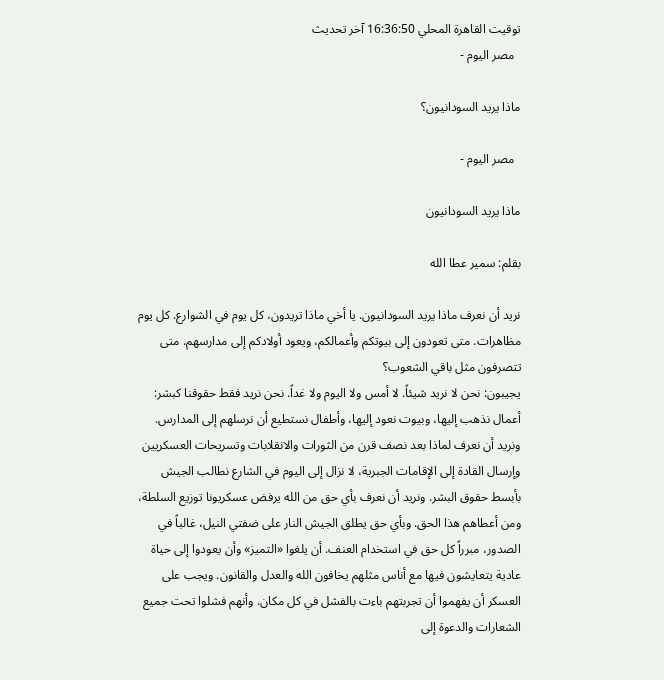توقيت القاهرة المحلي 16:36:50 آخر تحديث
  مصر اليوم -

ماذا يريد السودانيون؟

  مصر اليوم -

ماذا يريد السودانيون

بقلم: سمير عطا الله

نريد أن نعرف ماذا يريد السودانيون. يا أخي ماذا تريدون، كل يوم في الشوارع. كل يوم مظاهرات. متى تعودون إلى بيوتكم وأعمالكم، ويعود أولادكم إلى مدارسهم. متى تتصرفون مثل باقي الشعوب؟
يجيبون: نحن لا نريد شيئاً. لا أمس ولا اليوم ولا غداً. نحن نريد فقط حقوقنا كبشر: أعمال نذهب إليها، وبيوت نعود إليها، وأطفال نستطيع أن نرسلهم إلى المدارس. ونريد أن نعرف لماذا بعد نصف قرن من الثورات والانقلابات وتسريحات العسكريين وإرسال القادة إلى الإقامات الجبرية، لا نزال إلى اليوم في الشارع نطالب الجيش بأبسط حقوق البشر. ونريد أن نعرف بأي حق من الله يرفض عسكريونا توزيع السلطة، ومن أعطاهم هذا الحق. وبأي حق يطلق الجيش النار على ضفتي النيل، غالباً في الصدور، مبرراً كل حق في استخدام العنف. أن يلغوا «التميز» وأن يعودوا إلى حياة عادية يتعايشون فيها مع أناس مثلهم يخافون الله والعدل والقانون. ويجب على العسكر أن يفهموا أن تجربتهم باءت بالفشل في كل مكان. وأنهم فشلوا تحت جميع الشعارات والدعوة إلى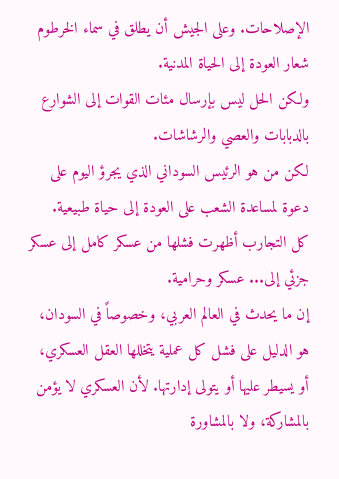الإصلاحات. وعلى الجيش أن يطلق في سماء الخرطوم شعار العودة إلى الحياة المدنية.
ولكن الحل ليس بإرسال مئات القوات إلى الشوارع بالدبابات والعصي والرشاشات.
لكن من هو الرئيس السوداني الذي يجرؤ اليوم على دعوة لمساعدة الشعب على العودة إلى حياة طبيعية.
كل التجارب أظهرت فشلها من عسكر كامل إلى عسكر جزئي إلى... عسكر وحرامية.
إن ما يحدث في العالم العربي، وخصوصاً في السودان، هو الدليل على فشل كل عملية يتخللها العقل العسكري، أو يسيطر عليها أو يتولى إدارتها. لأن العسكري لا يؤمن بالمشاركة، ولا بالمشاورة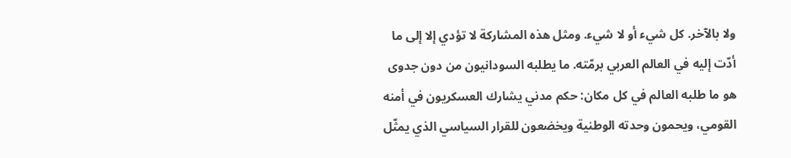ولا بالآخر. كل شيء أو لا شيء. ومثل هذه المشاركة لا تؤدي إلا إلى ما أدّت إليه في العالم العربي برمّته. ما يطلبه السودانيون من دون جدوى هو ما طلبه العالم في كل مكان: حكم مدني يشارك العسكريون في أمنه القومي، ويحمون وحدته الوطنية ويخضعون للقرار السياسي الذي يمثّل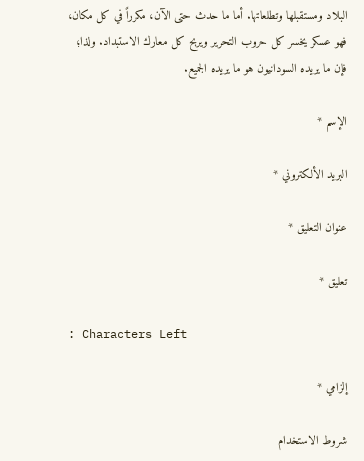البلاد ومستقبلها وتطلعاتها. أما ما حدث حتى الآن، مكرراً في كل مكان، فهو عسكر يخسر كل حروب التحرير ويربح كل معارك الاستبداد. ولذا؛ فإن ما يريده السودانيون هو ما يريده الجميع.

الإسم *

البريد الألكتروني *

عنوان التعليق *

تعليق *

: Characters Left

إلزامي *

شروط الاستخدام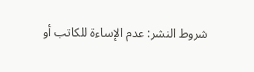شروط النشر: عدم الإساءة للكاتب أو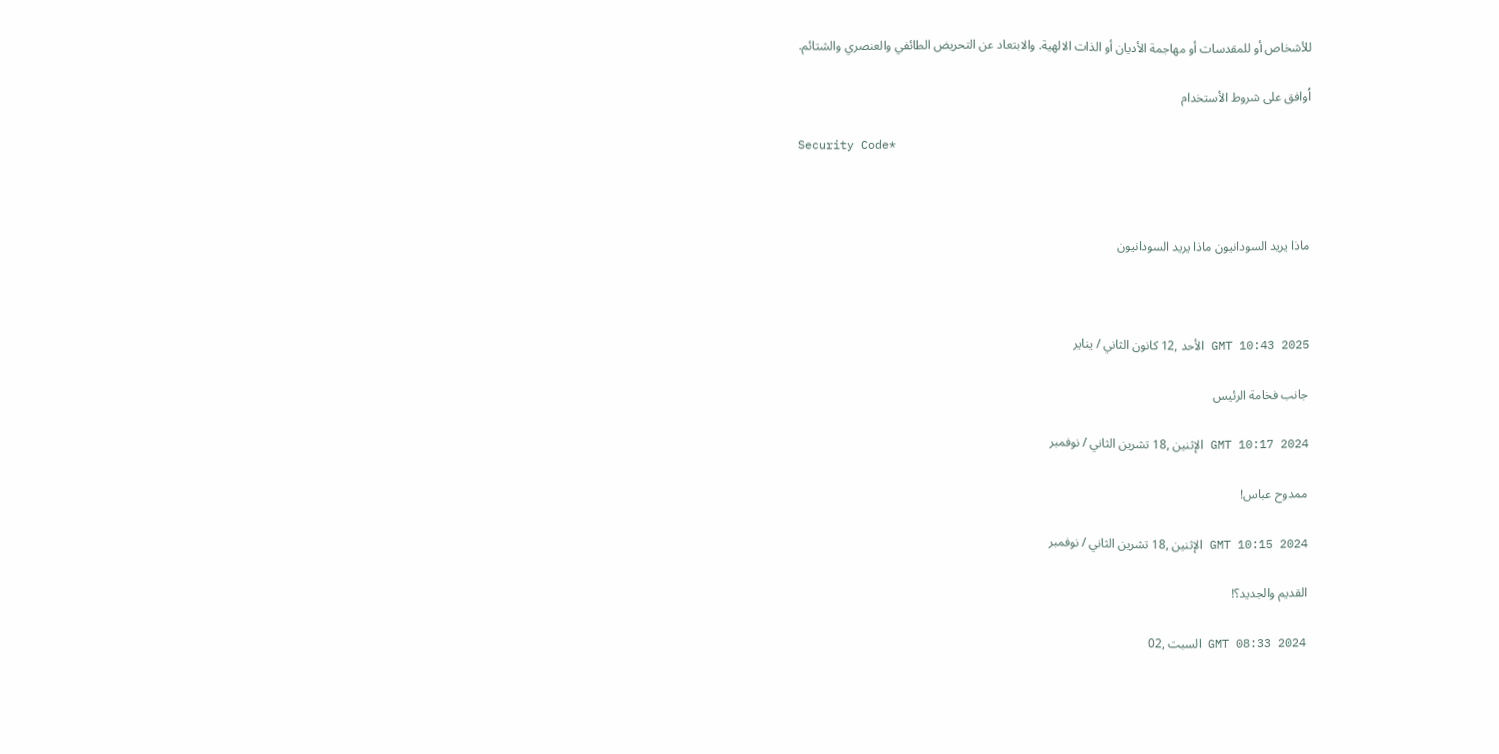للأشخاص أو للمقدسات أو مهاجمة الأديان أو الذات الالهية. والابتعاد عن التحريض الطائفي والعنصري والشتائم.

اُوافق على شروط الأستخدام

Security Code*



ماذا يريد السودانيون ماذا يريد السودانيون



GMT 10:43 2025 الأحد ,12 كانون الثاني / يناير

جانب فخامة الرئيس

GMT 10:17 2024 الإثنين ,18 تشرين الثاني / نوفمبر

ممدوح عباس!

GMT 10:15 2024 الإثنين ,18 تشرين الثاني / نوفمبر

القديم والجديد؟!

GMT 08:33 2024 السبت ,02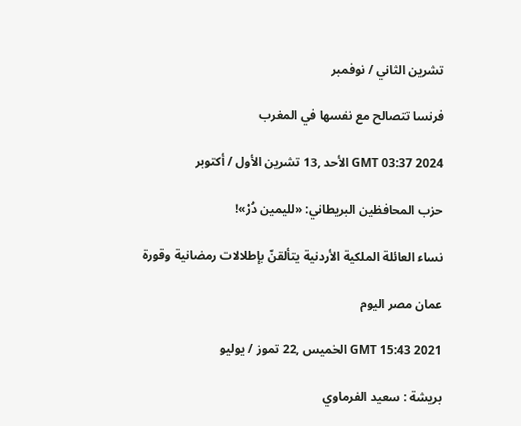تشرين الثاني / نوفمبر

فرنسا تتصالح مع نفسها في المغرب

GMT 03:37 2024 الأحد ,13 تشرين الأول / أكتوبر

حزب المحافظين البريطاني: «لليمين دُرْ»!

نساء العائلة الملكية الأردنية يتألقنّ بإطلالات رمضانية وقورة

عمان مصر اليوم

GMT 15:43 2021 الخميس ,22 تموز / يوليو

بريشة : سعيد الفرماوي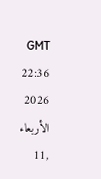GMT 22:36 2026 الأربعاء ,11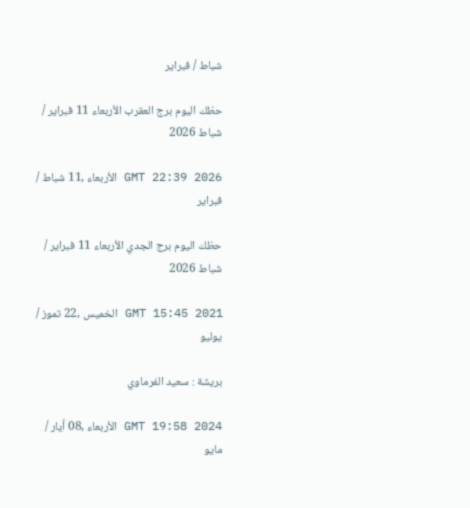شباط / فبراير

حظك اليوم برج العقرب الأربعاء 11 فبراير / شباط 2026

GMT 22:39 2026 الأربعاء ,11 شباط / فبراير

حظك اليوم برج الجدي الأربعاء 11 فبراير / شباط 2026

GMT 15:45 2021 الخميس ,22 تموز / يوليو

بريشة : سعيد الفرماوي

GMT 19:58 2024 الأربعاء ,08 أيار / مايو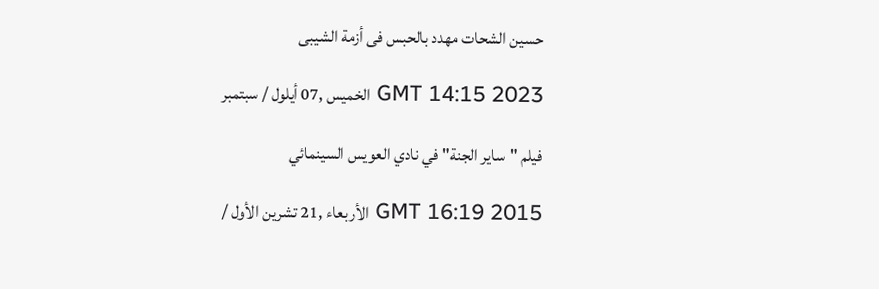حسين الشحات مهدد بالحبس فى أزمة الشيبى

GMT 14:15 2023 الخميس ,07 أيلول / سبتمبر

فيلم "ساير الجنة" في نادي العويس السينمائي

GMT 16:19 2015 الأربعاء ,21 تشرين الأول /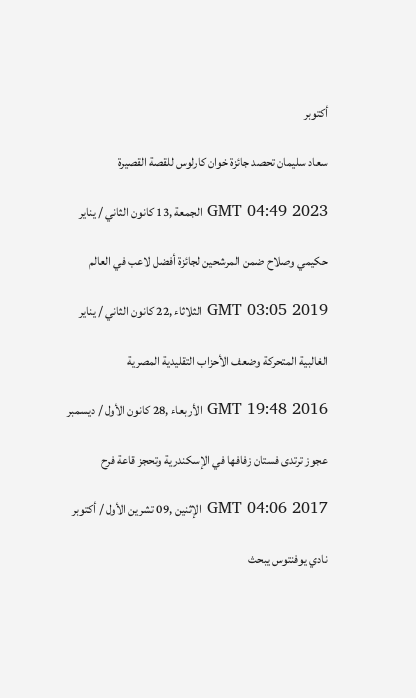أكتوبر

سعاد سليمان تحصد جائزة خوان كارلوس للقصة القصيرة

GMT 04:49 2023 الجمعة ,13 كانون الثاني / يناير

حكيمي وصلاح ضمن المرشحين لجائزة أفضل لاعب في العالم

GMT 03:05 2019 الثلاثاء ,22 كانون الثاني / يناير

الغالبية المتحركة وضعف الأحزاب التقليدية المصرية

GMT 19:48 2016 الأربعاء ,28 كانون الأول / ديسمبر

عجوز ترتدى فستان زفافها في الإسكندرية وتحجز قاعة فرح

GMT 04:06 2017 الإثنين ,09 تشرين الأول / أكتوبر

نادي يوفنتوس يبحث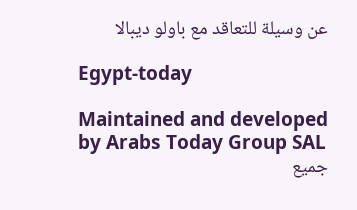عن وسيلة للتعاقد مع باولو ديبالا

Egypt-today

Maintained and developed by Arabs Today Group SAL
جميع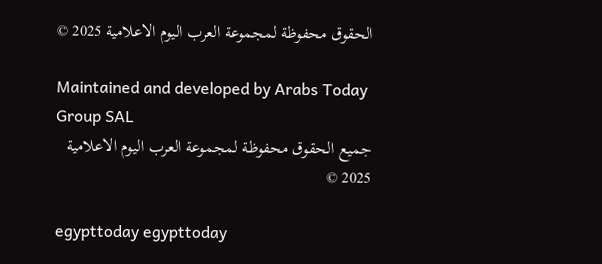الحقوق محفوظة لمجموعة العرب اليوم الاعلامية 2025 ©

Maintained and developed by Arabs Today Group SAL
جميع الحقوق محفوظة لمجموعة العرب اليوم الاعلامية 2025 ©

egypttoday egypttoday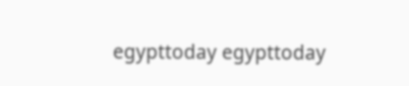egypttoday egypttoday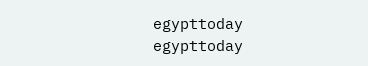egypttoday egypttoday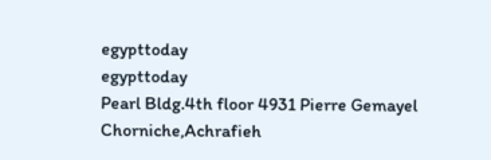egypttoday
egypttoday
Pearl Bldg.4th floor 4931 Pierre Gemayel Chorniche,Achrafieh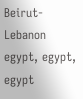Beirut- Lebanon
egypt, egypt, egypt